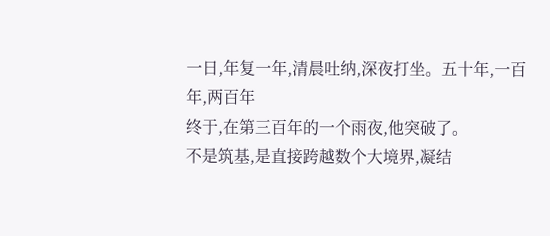一日,年复一年,清晨吐纳,深夜打坐。五十年,一百年,两百年
终于,在第三百年的一个雨夜,他突破了。
不是筑基,是直接跨越数个大境界,凝结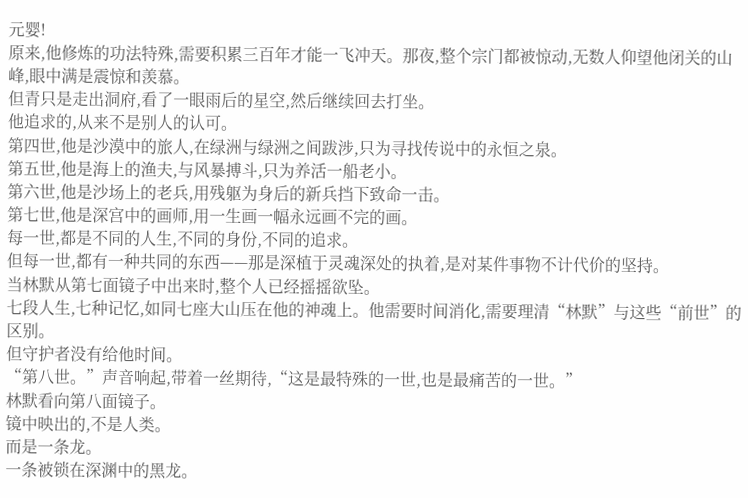元婴!
原来,他修炼的功法特殊,需要积累三百年才能一飞冲天。那夜,整个宗门都被惊动,无数人仰望他闭关的山峰,眼中满是震惊和羡慕。
但青只是走出洞府,看了一眼雨后的星空,然后继续回去打坐。
他追求的,从来不是别人的认可。
第四世,他是沙漠中的旅人,在绿洲与绿洲之间跋涉,只为寻找传说中的永恒之泉。
第五世,他是海上的渔夫,与风暴搏斗,只为养活一船老小。
第六世,他是沙场上的老兵,用残躯为身后的新兵挡下致命一击。
第七世,他是深宫中的画师,用一生画一幅永远画不完的画。
每一世,都是不同的人生,不同的身份,不同的追求。
但每一世,都有一种共同的东西——那是深植于灵魂深处的执着,是对某件事物不计代价的坚持。
当林默从第七面镜子中出来时,整个人已经摇摇欲坠。
七段人生,七种记忆,如同七座大山压在他的神魂上。他需要时间消化,需要理清“林默”与这些“前世”的区别。
但守护者没有给他时间。
“第八世。”声音响起,带着一丝期待,“这是最特殊的一世,也是最痛苦的一世。”
林默看向第八面镜子。
镜中映出的,不是人类。
而是一条龙。
一条被锁在深渊中的黑龙。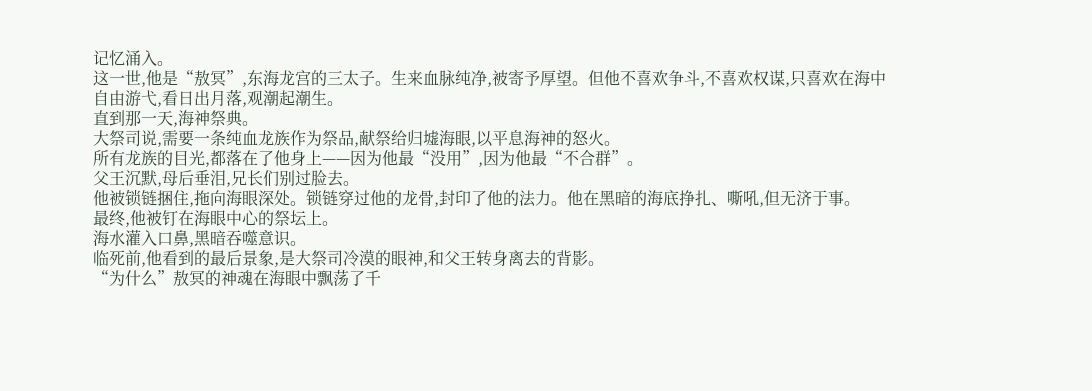记忆涌入。
这一世,他是“敖冥”,东海龙宫的三太子。生来血脉纯净,被寄予厚望。但他不喜欢争斗,不喜欢权谋,只喜欢在海中自由游弋,看日出月落,观潮起潮生。
直到那一天,海神祭典。
大祭司说,需要一条纯血龙族作为祭品,献祭给归墟海眼,以平息海神的怒火。
所有龙族的目光,都落在了他身上——因为他最“没用”,因为他最“不合群”。
父王沉默,母后垂泪,兄长们别过脸去。
他被锁链捆住,拖向海眼深处。锁链穿过他的龙骨,封印了他的法力。他在黑暗的海底挣扎、嘶吼,但无济于事。
最终,他被钉在海眼中心的祭坛上。
海水灌入口鼻,黑暗吞噬意识。
临死前,他看到的最后景象,是大祭司冷漠的眼神,和父王转身离去的背影。
“为什么”敖冥的神魂在海眼中飘荡了千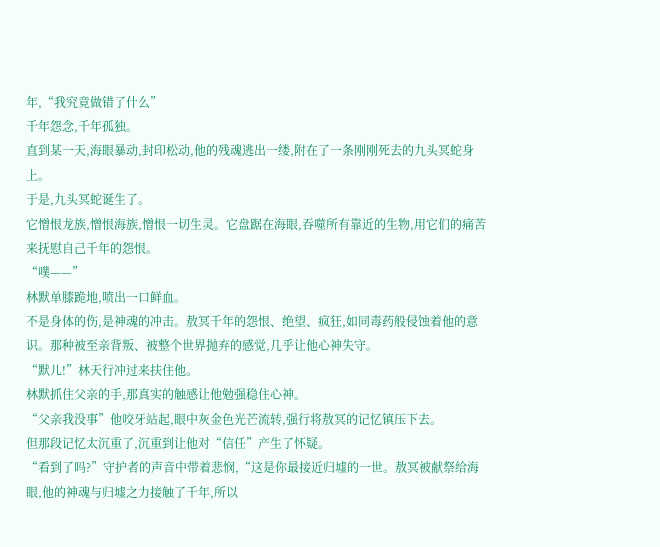年,“我究竟做错了什么”
千年怨念,千年孤独。
直到某一天,海眼暴动,封印松动,他的残魂逃出一缕,附在了一条刚刚死去的九头冥蛇身上。
于是,九头冥蛇诞生了。
它憎恨龙族,憎恨海族,憎恨一切生灵。它盘踞在海眼,吞噬所有靠近的生物,用它们的痛苦来抚慰自己千年的怨恨。
“噗——”
林默单膝跪地,喷出一口鲜血。
不是身体的伤,是神魂的冲击。敖冥千年的怨恨、绝望、疯狂,如同毒药般侵蚀着他的意识。那种被至亲背叛、被整个世界抛弃的感觉,几乎让他心神失守。
“默儿!”林天行冲过来扶住他。
林默抓住父亲的手,那真实的触感让他勉强稳住心神。
“父亲我没事”他咬牙站起,眼中灰金色光芒流转,强行将敖冥的记忆镇压下去。
但那段记忆太沉重了,沉重到让他对“信任”产生了怀疑。
“看到了吗?”守护者的声音中带着悲悯,“这是你最接近归墟的一世。敖冥被献祭给海眼,他的神魂与归墟之力接触了千年,所以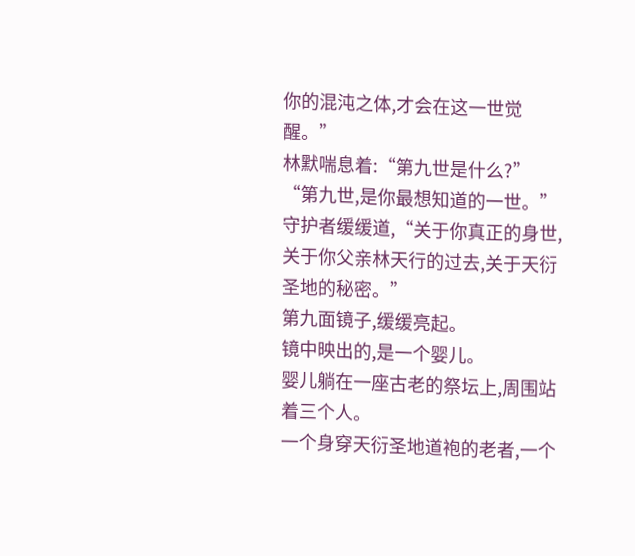你的混沌之体,才会在这一世觉醒。”
林默喘息着:“第九世是什么?”
“第九世,是你最想知道的一世。”守护者缓缓道,“关于你真正的身世,关于你父亲林天行的过去,关于天衍圣地的秘密。”
第九面镜子,缓缓亮起。
镜中映出的,是一个婴儿。
婴儿躺在一座古老的祭坛上,周围站着三个人。
一个身穿天衍圣地道袍的老者,一个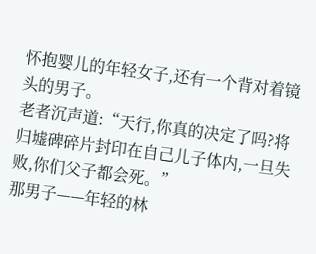怀抱婴儿的年轻女子,还有一个背对着镜头的男子。
老者沉声道:“天行,你真的决定了吗?将归墟碑碎片封印在自己儿子体内,一旦失败,你们父子都会死。”
那男子——年轻的林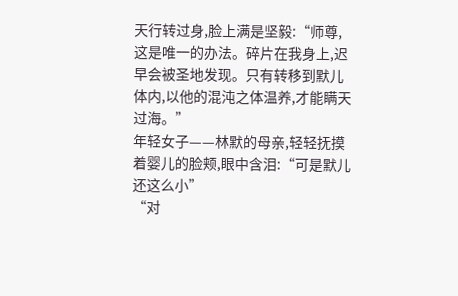天行转过身,脸上满是坚毅:“师尊,这是唯一的办法。碎片在我身上,迟早会被圣地发现。只有转移到默儿体内,以他的混沌之体温养,才能瞒天过海。”
年轻女子——林默的母亲,轻轻抚摸着婴儿的脸颊,眼中含泪:“可是默儿还这么小”
“对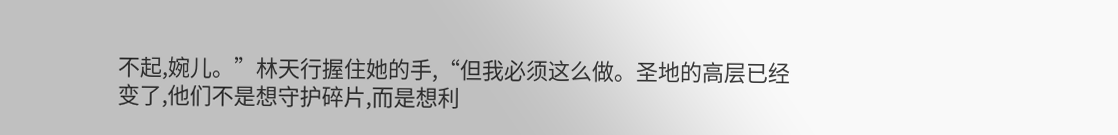不起,婉儿。”林天行握住她的手,“但我必须这么做。圣地的高层已经变了,他们不是想守护碎片,而是想利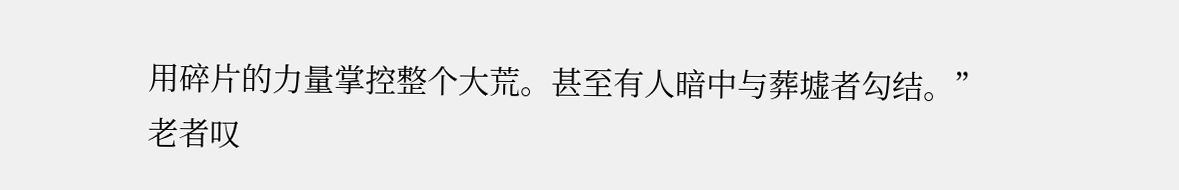用碎片的力量掌控整个大荒。甚至有人暗中与葬墟者勾结。”
老者叹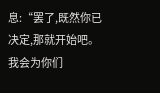息:“罢了,既然你已决定,那就开始吧。我会为你们